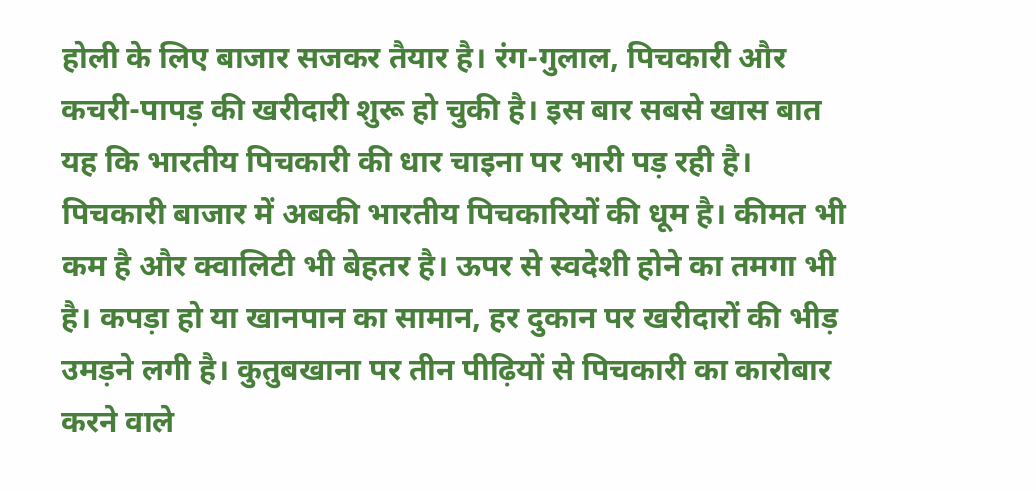होली के लिए बाजार सजकर तैयार है। रंग-गुलाल, पिचकारी और कचरी-पापड़ की खरीदारी शुरू हो चुकी है। इस बार सबसे खास बात यह कि भारतीय पिचकारी की धार चाइना पर भारी पड़ रही है। पिचकारी बाजार में अबकी भारतीय पिचकारियों की धूम है। कीमत भी कम है और क्वालिटी भी बेहतर है। ऊपर से स्वदेशी होने का तमगा भी है। कपड़ा हो या खानपान का सामान, हर दुकान पर खरीदारों की भीड़ उमड़ने लगी है। कुतुबखाना पर तीन पीढ़ियों से पिचकारी का कारोबार करने वाले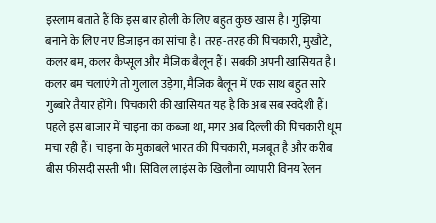इस्लाम बताते हैं कि इस बार होली के लिए बहुत कुछ खास है। गुझिया बनाने के लिए नए डिजाइन का सांचा है। तरह-तरह की पिचकारी, मुखौटे, कलर बम, कलर कैप्सूल और मैजिक बैलून हैं। सबकी अपनी खासियत है। कलर बम चलाएंगे तो गुलाल उड़ेगा, मैजिक बैलून में एक साथ बहुत सारे गुब्बारे तैयार होंगे। पिचकारी की खासियत यह है कि अब सब स्वदेशी हैं। पहले इस बाजार में चाइना का कब्जा था, मगर अब दिल्ली की पिचकारी धूम मचा रही हैं। चाइना के मुकाबले भारत की पिचकारी, मजबूत है और करीब बीस फीसदी सस्ती भी। सिविल लाइंस के खिलौना व्यापारी विनय रेलन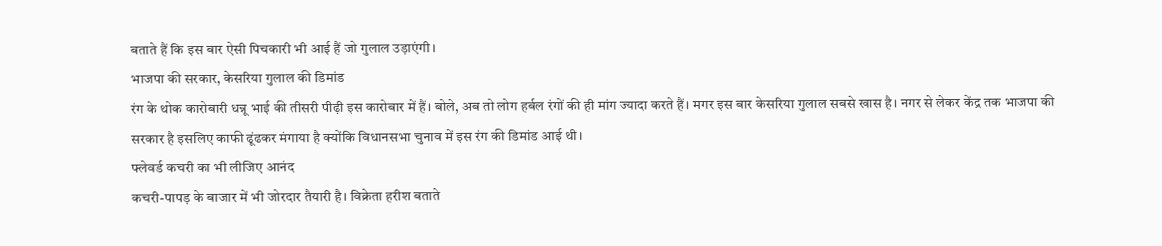बताते हैं कि इस बार ऐसी पिचकारी भी आई हैं जो गुलाल उड़ाएंगी।
भाजपा की सरकार, केसरिया गुलाल की डिमांड
रंग के थोक कारोबारी धन्नू भाई की तीसरी पीढ़ी इस कारोबार में हैं। बोले, अब तो लोग हर्बल रंगों की ही मांग ज्यादा करते हैं। मगर इस बार केसरिया गुलाल सबसे खास है। नगर से लेकर केंद्र तक भाजपा की सरकार है इसलिए काफी ढूंढकर मंगाया है क्योंकि विधानसभा चुनाव में इस रंग की डिमांड आई थी।
फ्लेवर्ड कचरी का भी लीजिए आनंद
कचरी-पापड़ के बाजार में भी जोरदार तैयारी है। विक्रेता हरीश बताते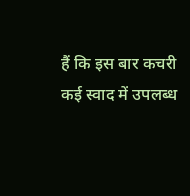हैं कि इस बार कचरी कई स्वाद में उपलब्ध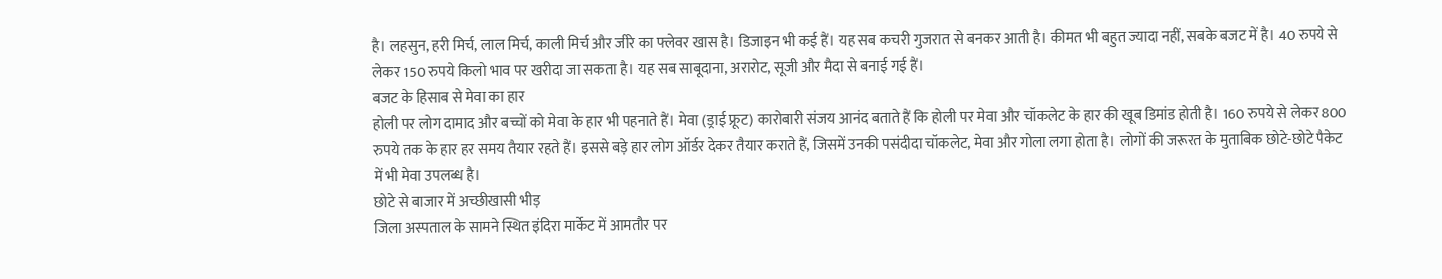है। लहसुन, हरी मिर्च, लाल मिर्च, काली मिर्च और जीरे का फ्लेवर खास है। डिजाइन भी कई हैं। यह सब कचरी गुजरात से बनकर आती है। कीमत भी बहुत ज्यादा नहीं, सबके बजट में है। 40 रुपये से लेकर 150 रुपये किलो भाव पर खरीदा जा सकता है। यह सब साबूदाना, अरारोट, सूजी और मैदा से बनाई गई हैं।
बजट के हिसाब से मेवा का हार
होली पर लोग दामाद और बच्चों को मेवा के हार भी पहनाते हैं। मेवा (ड्राई फ्रूट) कारोबारी संजय आनंद बताते हैं कि होली पर मेवा और चॉकलेट के हार की खूब डिमांड होती है। 160 रुपये से लेकर 800 रुपये तक के हार हर समय तैयार रहते हैं। इससे बड़े हार लोग ऑर्डर देकर तैयार कराते हैं, जिसमें उनकी पसंदीदा चॉकलेट, मेवा और गोला लगा होता है। लोगों की जरूरत के मुताबिक छोटे-छोटे पैकेट में भी मेवा उपलब्ध है।
छोटे से बाजार में अच्छीखासी भीड़
जिला अस्पताल के सामने स्थित इंदिरा मार्केट में आमतौर पर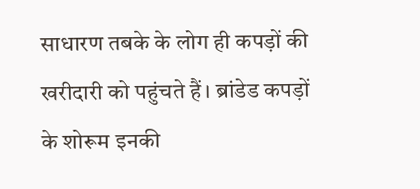साधारण तबके के लोग ही कपड़ों की खरीदारी को पहुंचते हैं। ब्रांडेड कपड़ों के शोरूम इनकी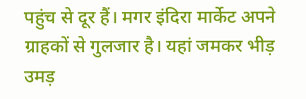पहुंच से दूर हैं। मगर इंदिरा मार्केट अपने ग्राहकों से गुलजार है। यहां जमकर भीड़ उमड़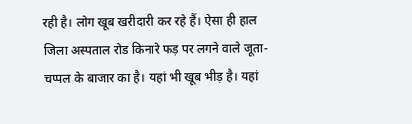रही है। लोग खूब खरीदारी कर रहे हैं। ऐसा ही हाल जिला अस्पताल रोड किनारे फड़ पर लगने वाले जूता-चप्पल के बाजार का है। यहां भी खूब भीड़ है। यहां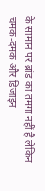के सामान पर ब्रांड का तमगा नहीं है लेकिन चमक-दमक और डिजाइन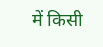में किसी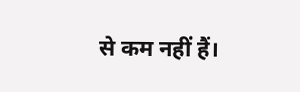से कम नहीं हैं।